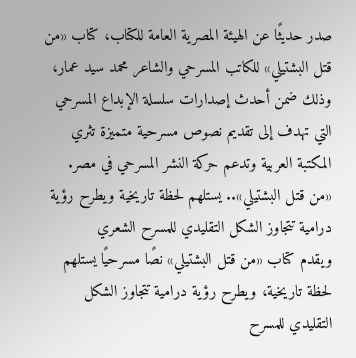صدر حديثًا عن الهيئة المصرية العامة للكتاب، كتاب «من قتل البشتيلي» للكاتب المسرحي والشاعر محمد سيد عمار، وذلك ضمن أحدث إصدارات سلسلة الإبداع المسرحي التي تهدف إلى تقديم نصوص مسرحية متميزة تثري المكتبة العربية وتدعم حركة النشر المسرحي في مصر.
«من قتل البشتيلي».. يستلهم لحظة تاريخية ويطرح رؤية درامية تتجاوز الشكل التقليدي للمسرح الشعري
ويقدم كتاب «من قتل البشتيلي» نصًا مسرحيًا يستلهم لحظة تاريخية، ويطرح رؤية درامية تتجاوز الشكل التقليدي للمسرح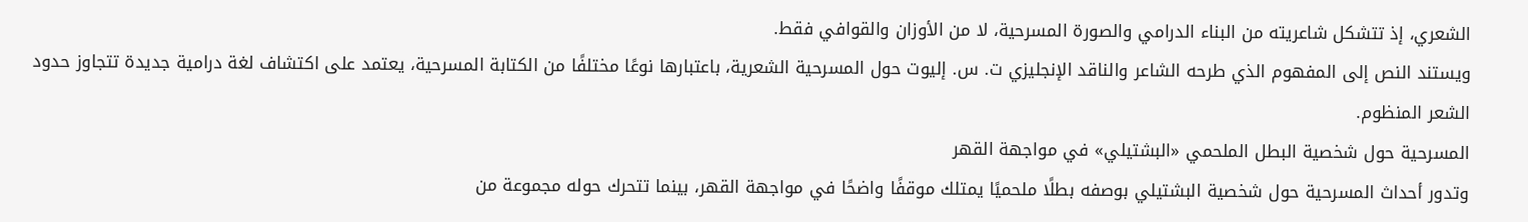الشعري، إذ تتشكل شاعريته من البناء الدرامي والصورة المسرحية، لا من الأوزان والقوافي فقط.
ويستند النص إلى المفهوم الذي طرحه الشاعر والناقد الإنجليزي ت. س. إليوت حول المسرحية الشعرية، باعتبارها نوعًا مختلفًا من الكتابة المسرحية، يعتمد على اكتشاف لغة درامية جديدة تتجاوز حدود الشعر المنظوم.
المسرحية حول شخصية البطل الملحمي «البشتيلي» في مواجهة القهر
وتدور أحداث المسرحية حول شخصية البشتيلي بوصفه بطلًا ملحميًا يمتلك موقفًا واضحًا في مواجهة القهر، بينما تتحرك حوله مجموعة من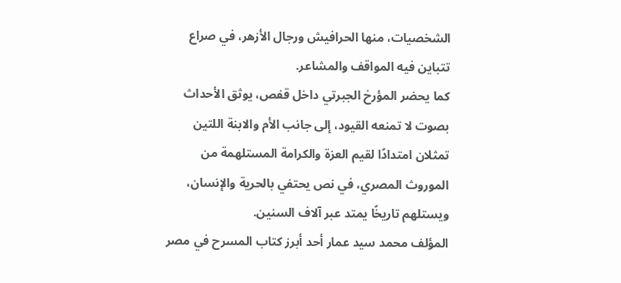الشخصيات، منها الحرافيش ورجال الأزهر، في صراع تتباين فيه المواقف والمشاعر.
كما يحضر المؤرخ الجبرتي داخل قفص، يوثق الأحداث بصوت لا تمنعه القيود، إلى جانب الأم والابنة اللتين تمثلان امتدادًا لقيم العزة والكرامة المستلهمة من الموروث المصري، في نص يحتفي بالحرية والإنسان، ويستلهم تاريخًا يمتد عبر آلاف السنين.
المؤلف محمد سيد عمار أحد أبرز كتاب المسرح في مصر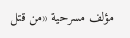مؤلف مسرحية «من قتل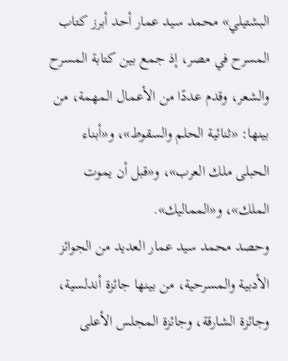البشتيلي» محمد سيد عمار أحد أبرز كتاب المسرح في مصر، إذ جمع بين كتابة المسرح والشعر، وقدم عددًا من الأعمال المهمة، من بينها: «ثنائية الحلم والسقوط»، و«أبناء الحبلى ملك العرب»، و«قبل أن يموت الملك»، و«المماليك».
وحصد محمد سيد عمار العديد من الجوائز الأدبية والمسرحية، من بينها جائزة أندلسية، وجائزة الشارقة، وجائزة المجلس الأعلى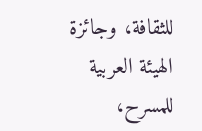للثقافة، وجائزة الهيئة العربية للمسرح،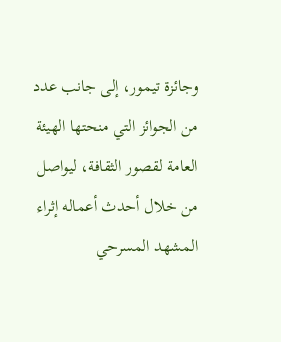وجائزة تيمور، إلى جانب عدد من الجوائز التي منحتها الهيئة العامة لقصور الثقافة، ليواصل من خلال أحدث أعماله إثراء المشهد المسرحي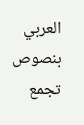العربي بنصوص تجمع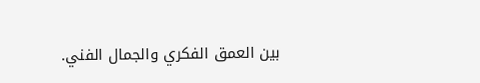بين العمق الفكري والجمال الفني.